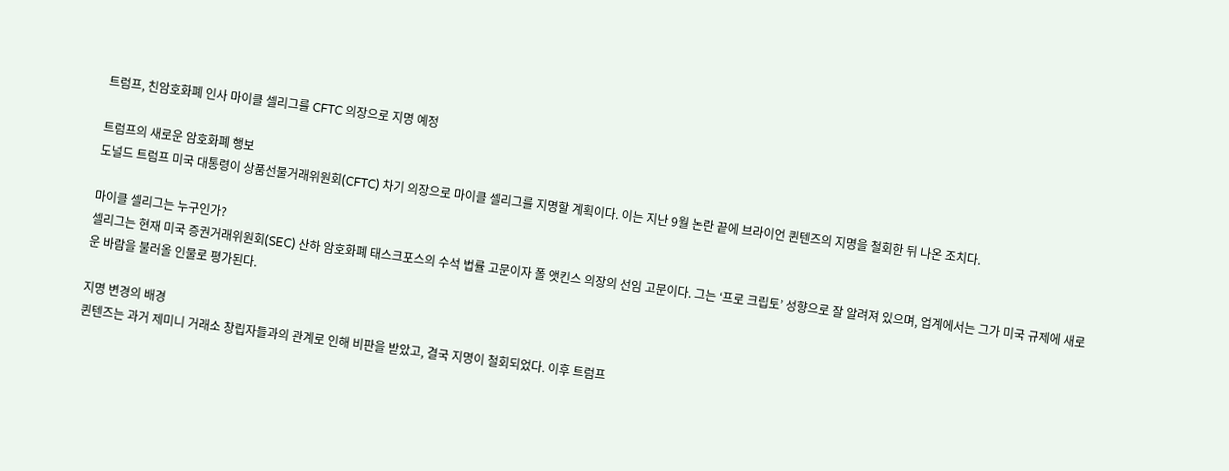트럼프, 친암호화폐 인사 마이클 셀리그를 CFTC 의장으로 지명 예정

트럼프의 새로운 암호화폐 행보
도널드 트럼프 미국 대통령이 상품선물거래위원회(CFTC) 차기 의장으로 마이클 셀리그를 지명할 계획이다. 이는 지난 9월 논란 끝에 브라이언 퀸텐즈의 지명을 철회한 뒤 나온 조치다.

마이클 셀리그는 누구인가?
셀리그는 현재 미국 증권거래위원회(SEC) 산하 암호화폐 태스크포스의 수석 법률 고문이자 폴 앳킨스 의장의 선임 고문이다. 그는 ‘프로 크립토’ 성향으로 잘 알려져 있으며, 업계에서는 그가 미국 규제에 새로운 바람을 불러올 인물로 평가된다.

지명 변경의 배경
퀸텐즈는 과거 제미니 거래소 창립자들과의 관계로 인해 비판을 받았고, 결국 지명이 철회되었다. 이후 트럼프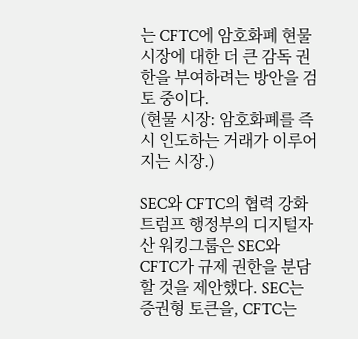는 CFTC에 암호화폐 현물 시장에 대한 더 큰 감독 권한을 부여하려는 방안을 검토 중이다.
(현물 시장: 암호화폐를 즉시 인도하는 거래가 이루어지는 시장.)

SEC와 CFTC의 협력 강화
트럼프 행정부의 디지털자산 워킹그룹은 SEC와 CFTC가 규제 권한을 분담할 것을 제안했다. SEC는 증권형 토큰을, CFTC는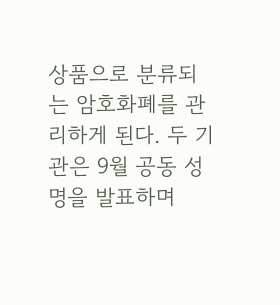상품으로 분류되는 암호화폐를 관리하게 된다. 두 기관은 9월 공동 성명을 발표하며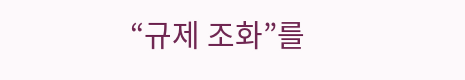“규제 조화”를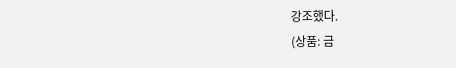강조했다.
(상품: 금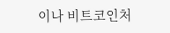이나 비트코인처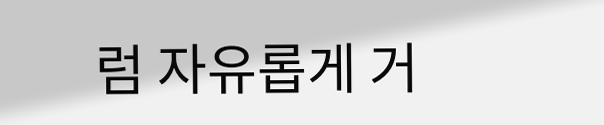럼 자유롭게 거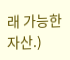래 가능한 자산.)